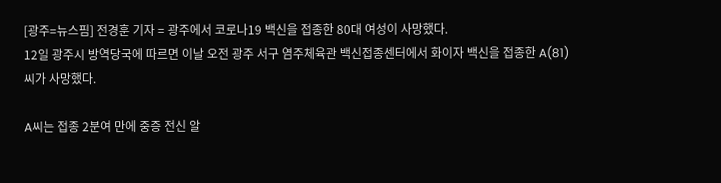[광주=뉴스핌] 전경훈 기자 = 광주에서 코로나19 백신을 접종한 80대 여성이 사망했다.
12일 광주시 방역당국에 따르면 이날 오전 광주 서구 염주체육관 백신접종센터에서 화이자 백신을 접종한 A(81) 씨가 사망했다.

A씨는 접종 2분여 만에 중증 전신 알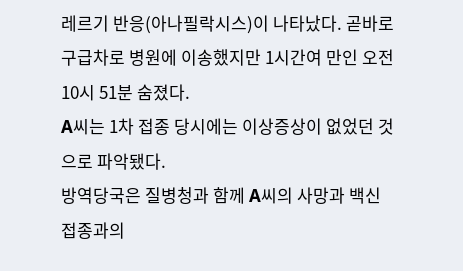레르기 반응(아나필락시스)이 나타났다. 곧바로 구급차로 병원에 이송했지만 1시간여 만인 오전 10시 51분 숨졌다.
A씨는 1차 접종 당시에는 이상증상이 없었던 것으로 파악됐다.
방역당국은 질병청과 함께 A씨의 사망과 백신 접종과의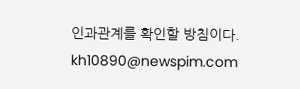인과관계를 확인할 방침이다.
kh10890@newspim.com